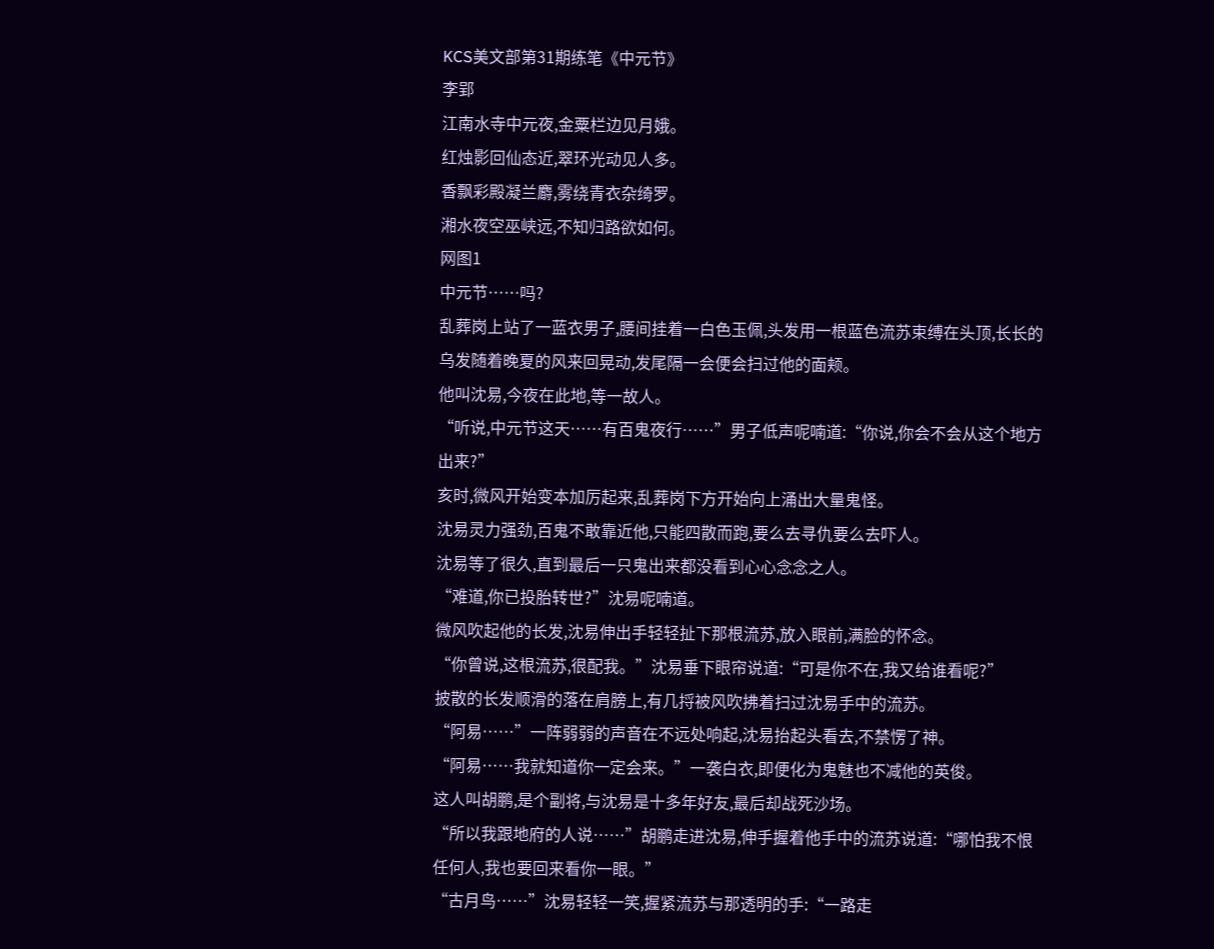KCS美文部第31期练笔《中元节》
李郢
江南水寺中元夜,金粟栏边见月娥。
红烛影回仙态近,翠环光动见人多。
香飘彩殿凝兰麝,雾绕青衣杂绮罗。
湘水夜空巫峡远,不知归路欲如何。
网图1
中元节……吗?
乱葬岗上站了一蓝衣男子,腰间挂着一白色玉佩,头发用一根蓝色流苏束缚在头顶,长长的乌发随着晚夏的风来回晃动,发尾隔一会便会扫过他的面颊。
他叫沈易,今夜在此地,等一故人。
“听说,中元节这天……有百鬼夜行……”男子低声呢喃道:“你说,你会不会从这个地方出来?”
亥时,微风开始变本加厉起来,乱葬岗下方开始向上涌出大量鬼怪。
沈易灵力强劲,百鬼不敢靠近他,只能四散而跑,要么去寻仇要么去吓人。
沈易等了很久,直到最后一只鬼出来都没看到心心念念之人。
“难道,你已投胎转世?”沈易呢喃道。
微风吹起他的长发,沈易伸出手轻轻扯下那根流苏,放入眼前,满脸的怀念。
“你曾说,这根流苏,很配我。”沈易垂下眼帘说道:“可是你不在,我又给谁看呢?”
披散的长发顺滑的落在肩膀上,有几捋被风吹拂着扫过沈易手中的流苏。
“阿易……”一阵弱弱的声音在不远处响起,沈易抬起头看去,不禁愣了神。
“阿易……我就知道你一定会来。”一袭白衣,即便化为鬼魅也不减他的英俊。
这人叫胡鹏,是个副将,与沈易是十多年好友,最后却战死沙场。
“所以我跟地府的人说……”胡鹏走进沈易,伸手握着他手中的流苏说道:“哪怕我不恨任何人,我也要回来看你一眼。”
“古月鸟……”沈易轻轻一笑,握紧流苏与那透明的手:“一路走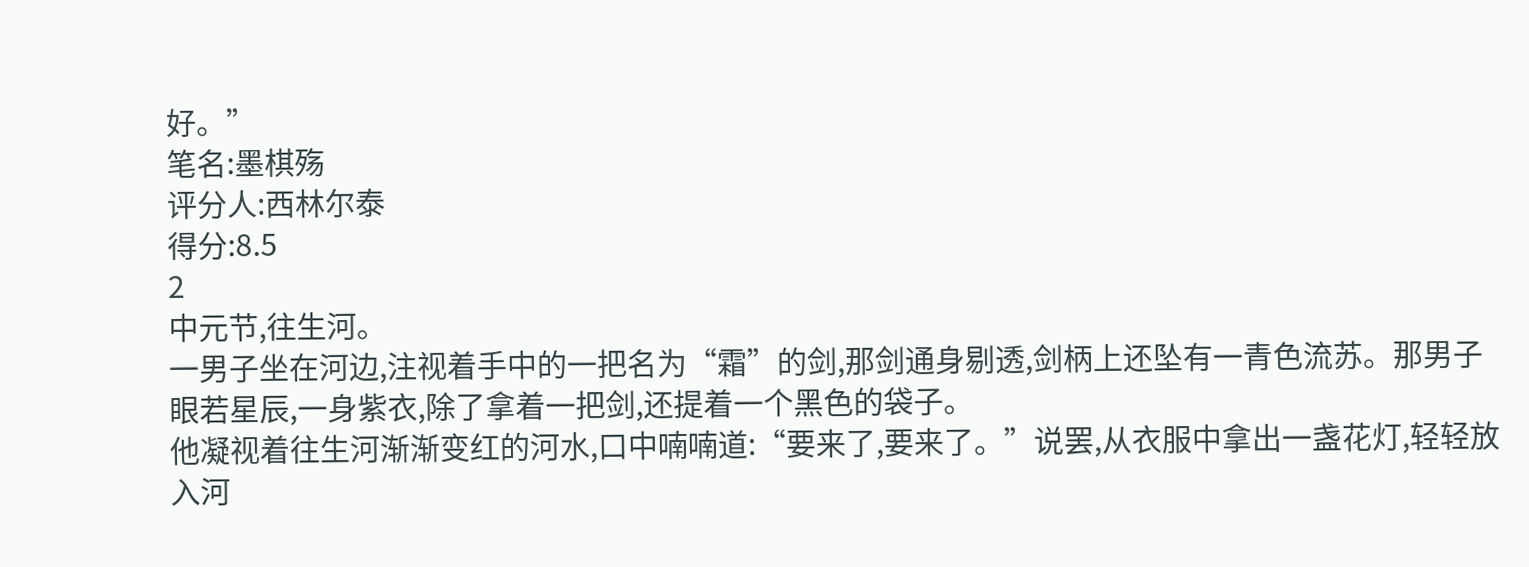好。”
笔名:墨棋殇
评分人:西林尔泰
得分:8.5
2
中元节,往生河。
一男子坐在河边,注视着手中的一把名为“霜”的剑,那剑通身剔透,剑柄上还坠有一青色流苏。那男子眼若星辰,一身紫衣,除了拿着一把剑,还提着一个黑色的袋子。
他凝视着往生河渐渐变红的河水,口中喃喃道:“要来了,要来了。”说罢,从衣服中拿出一盏花灯,轻轻放入河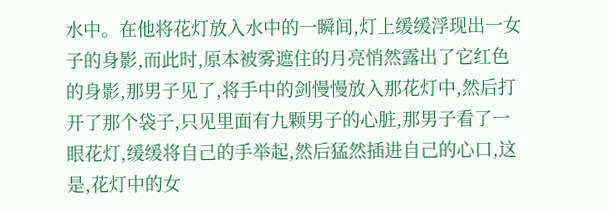水中。在他将花灯放入水中的一瞬间,灯上缓缓浮现出一女子的身影,而此时,原本被雾遮住的月亮悄然露出了它红色的身影,那男子见了,将手中的剑慢慢放入那花灯中,然后打开了那个袋子,只见里面有九颗男子的心脏,那男子看了一眼花灯,缓缓将自己的手举起,然后猛然插进自己的心口,这是,花灯中的女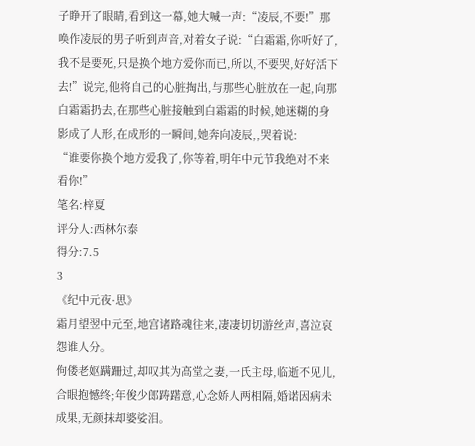子睁开了眼睛,看到这一幕,她大喊一声:“凌辰,不要!”那唤作凌辰的男子听到声音,对着女子说:“白霜霜,你听好了,我不是要死,只是换个地方爱你而已,所以,不要哭,好好活下去!”说完,他将自己的心脏掏出,与那些心脏放在一起,向那白霜霜扔去,在那些心脏接触到白霜霜的时候,她迷糊的身影成了人形,在成形的一瞬间,她奔向凌辰,,哭着说:
“谁要你换个地方爱我了,你等着,明年中元节我绝对不来看你!”
笔名:梓夏
评分人:西林尔泰
得分:7.5
3
《纪中元夜·思》
霜月望翌中元至,地宫诸路魂往来,凄凄切切游丝声,喜泣哀怨谁人分。
佝偻老妪蹒跚过,却叹其为高堂之妻,一氏主母,临逝不见儿,合眼抱憾终;年俊少郎踌躇意,心念娇人两相隔,婚诺因病未成果,无颜抹却婆娑泪。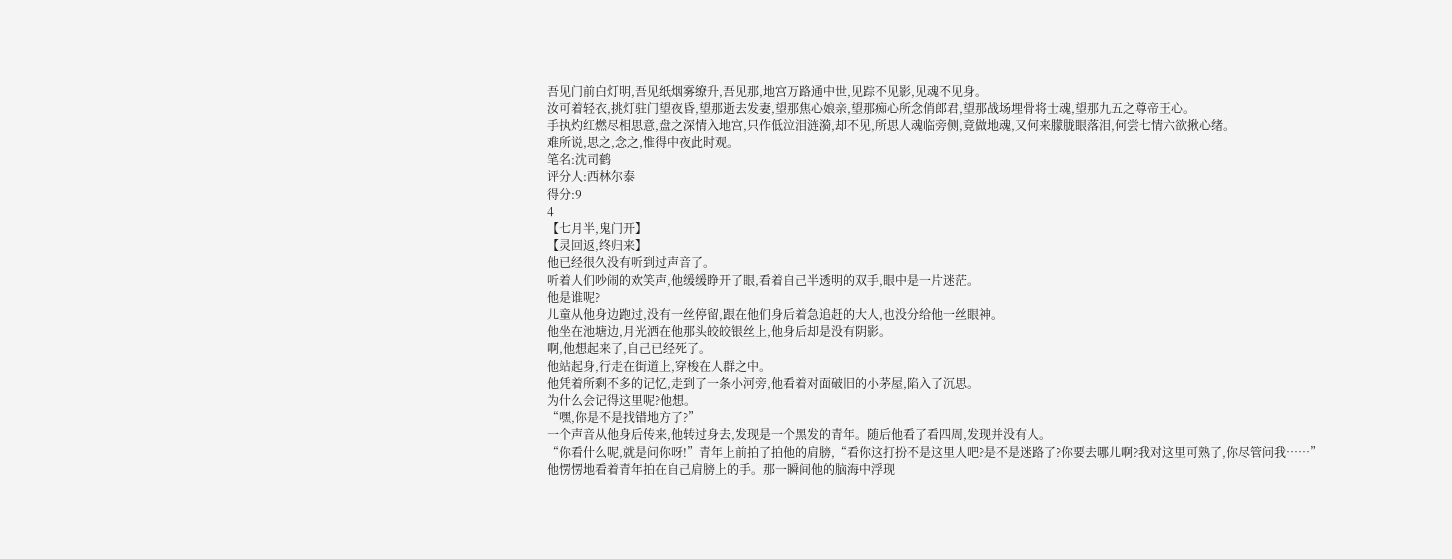吾见门前白灯明,吾见纸烟雾缭升,吾见那,地宫万路通中世,见踪不见影,见魂不见身。
汝可着轻衣,挑灯驻门望夜昏,望那逝去发妻,望那焦心娘亲,望那痴心所念俏郎君,望那战场埋骨将士魂,望那九五之尊帝王心。
手执灼红燃尽相思意,盘之深情入地宫,只作低泣泪涟漪,却不见,所思人魂临旁侧,竟做地魂,又何来朦胧眼落泪,何尝七情六欲揪心绪。
难所说,思之,念之,惟得中夜此时观。
笔名:沈司鹤
评分人:西林尔泰
得分:9
4
【七月半,鬼门开】
【灵回返,终归来】
他已经很久没有听到过声音了。
听着人们吵闹的欢笑声,他缓缓睁开了眼,看着自己半透明的双手,眼中是一片迷茫。
他是谁呢?
儿童从他身边跑过,没有一丝停留,跟在他们身后着急追赶的大人,也没分给他一丝眼神。
他坐在池塘边,月光洒在他那头皎皎银丝上,他身后却是没有阴影。
啊,他想起来了,自己已经死了。
他站起身,行走在街道上,穿梭在人群之中。
他凭着所剩不多的记忆,走到了一条小河旁,他看着对面破旧的小茅屋,陷入了沉思。
为什么会记得这里呢?他想。
“嘿,你是不是找错地方了?”
一个声音从他身后传来,他转过身去,发现是一个黑发的青年。随后他看了看四周,发现并没有人。
“你看什么呢,就是问你呀!”青年上前拍了拍他的肩膀,“看你这打扮不是这里人吧?是不是迷路了?你要去哪儿啊?我对这里可熟了,你尽管问我……”
他愣愣地看着青年拍在自己肩膀上的手。那一瞬间他的脑海中浮现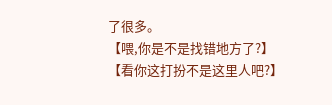了很多。
【喂,你是不是找错地方了?】
【看你这打扮不是这里人吧?】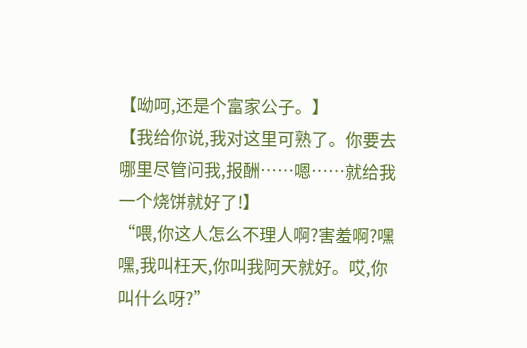【呦呵,还是个富家公子。】
【我给你说,我对这里可熟了。你要去哪里尽管问我,报酬……嗯……就给我一个烧饼就好了!】
“喂,你这人怎么不理人啊?害羞啊?嘿嘿,我叫枉天,你叫我阿天就好。哎,你叫什么呀?”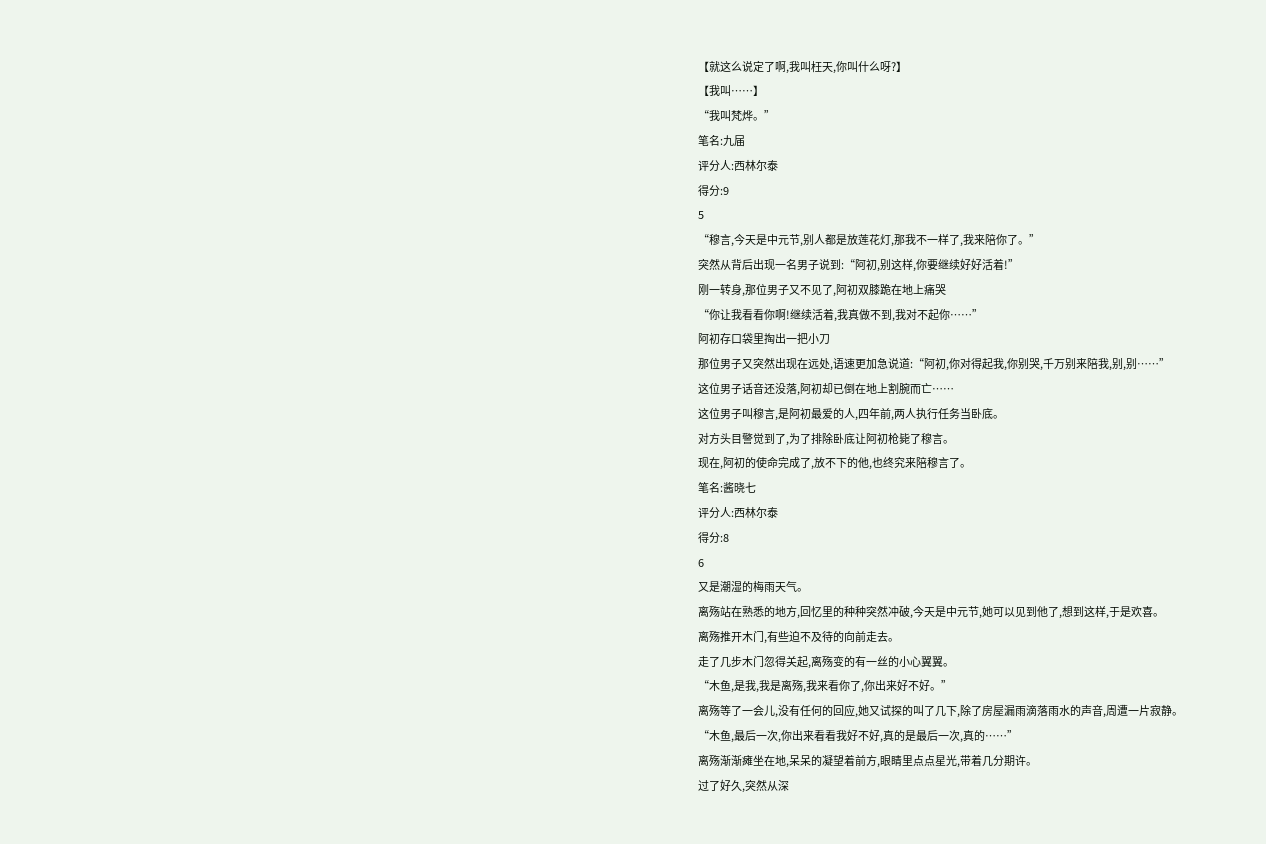【就这么说定了啊,我叫枉天,你叫什么呀?】
【我叫……】
“我叫梵烨。”
笔名:九届
评分人:西林尔泰
得分:9
5
“穆言,今天是中元节,别人都是放莲花灯,那我不一样了,我来陪你了。”
突然从背后出现一名男子说到:“阿初,别这样,你要继续好好活着!”
刚一转身,那位男子又不见了,阿初双膝跪在地上痛哭
“你让我看看你啊!继续活着,我真做不到,我对不起你……”
阿初存口袋里掏出一把小刀
那位男子又突然出现在远处,语速更加急说道:“阿初,你对得起我,你别哭,千万别来陪我,别,别……”
这位男子话音还没落,阿初却已倒在地上割腕而亡……
这位男子叫穆言,是阿初最爱的人,四年前,两人执行任务当卧底。
对方头目警觉到了,为了排除卧底让阿初枪毙了穆言。
现在,阿初的使命完成了,放不下的他,也终究来陪穆言了。
笔名:酱晓七
评分人:西林尔泰
得分:8
6
又是潮湿的梅雨天气。
离殇站在熟悉的地方,回忆里的种种突然冲破,今天是中元节,她可以见到他了,想到这样,于是欢喜。
离殇推开木门,有些迫不及待的向前走去。
走了几步木门忽得关起,离殇变的有一丝的小心翼翼。
“木鱼,是我,我是离殇,我来看你了,你出来好不好。”
离殇等了一会儿,没有任何的回应,她又试探的叫了几下,除了房屋漏雨滴落雨水的声音,周遭一片寂静。
“木鱼,最后一次,你出来看看我好不好,真的是最后一次,真的……”
离殇渐渐瘫坐在地,呆呆的凝望着前方,眼睛里点点星光,带着几分期许。
过了好久,突然从深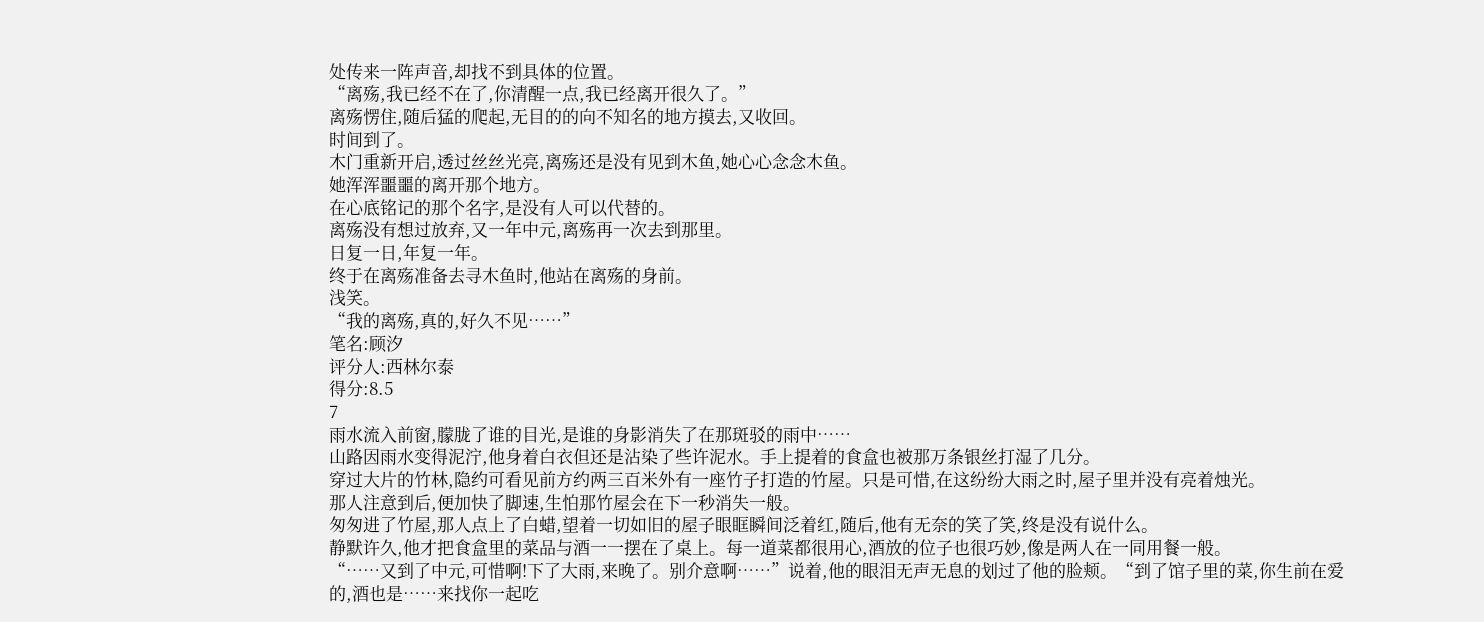处传来一阵声音,却找不到具体的位置。
“离殇,我已经不在了,你清醒一点,我已经离开很久了。”
离殇愣住,随后猛的爬起,无目的的向不知名的地方摸去,又收回。
时间到了。
木门重新开启,透过丝丝光亮,离殇还是没有见到木鱼,她心心念念木鱼。
她浑浑噩噩的离开那个地方。
在心底铭记的那个名字,是没有人可以代替的。
离殇没有想过放弃,又一年中元,离殇再一次去到那里。
日复一日,年复一年。
终于在离殇准备去寻木鱼时,他站在离殇的身前。
浅笑。
“我的离殇,真的,好久不见……”
笔名:顾汐
评分人:西林尔泰
得分:8.5
7
雨水流入前窗,朦胧了谁的目光,是谁的身影消失了在那斑驳的雨中……
山路因雨水变得泥泞,他身着白衣但还是沾染了些许泥水。手上提着的食盒也被那万条银丝打湿了几分。
穿过大片的竹林,隐约可看见前方约两三百米外有一座竹子打造的竹屋。只是可惜,在这纷纷大雨之时,屋子里并没有亮着烛光。
那人注意到后,便加快了脚速,生怕那竹屋会在下一秒消失一般。
匆匆进了竹屋,那人点上了白蜡,望着一切如旧的屋子眼眶瞬间泛着红,随后,他有无奈的笑了笑,终是没有说什么。
静默许久,他才把食盒里的菜品与酒一一摆在了桌上。每一道菜都很用心,酒放的位子也很巧妙,像是两人在一同用餐一般。
“……又到了中元,可惜啊!下了大雨,来晚了。别介意啊……”说着,他的眼泪无声无息的划过了他的脸颊。“到了馆子里的菜,你生前在爱的,酒也是……来找你一起吃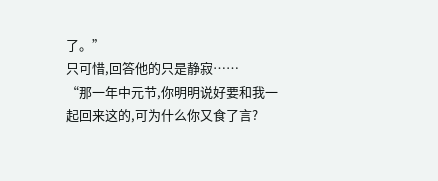了。”
只可惜,回答他的只是静寂……
“那一年中元节,你明明说好要和我一起回来这的,可为什么你又食了言?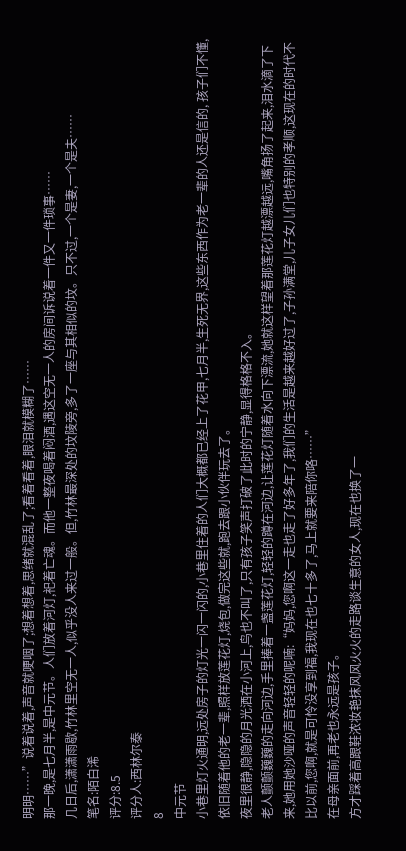明明……”说着说着,声音就哽咽了;想着想着,思绪就混乱了;看着看着,眼泪就模糊了……
那一晚,是七月半,是中元节。人们放着河灯,祀着亡魂。而他一整夜喝着闷酒,遇这空无一人的房间诉说着一件又一件琐事……
几日后,潇潇雨歇,竹林里空无一人,似乎没人来过一般。但,竹林最深处的坟陵旁,多了一座与其相似的坟。只不过,一个是妻,一个是夫……
笔名:陌白浠
评分:8.5
评分人:西林尔泰
8
中元节
小巷里灯火通明,远处房子的灯光一闪一闪的,小巷里住着的人们大概都已经上了花甲,七月半,生死无界,这些东西作为老一辈的人还是信的, 孩子们不懂,依旧随着他的老一辈,照样放莲花灯,烧包,做完这些就,跑去跟小伙伴玩去了。
夜里很静,隐隐的月光洒在小河上,鸟也不叫了,只有孩子笑声打破了此时的宁静,显得格格不入。
老人颤颤巍巍的走向河边,手里捧着一盏莲花灯,轻轻的蹲在河边,让莲花灯随着水向下漂流,她就这样望着那莲花灯越漂越远,嘴角扬了起来,泪水滴了下来,她用她沙哑的声音轻轻的呢喃:“妈妈,您啊这一走也走了好多年了,我们的生活是越来越好过了,子孙满堂,儿子女儿们也特别的孝顺,这现在的时代不比以前,您啊,就是可怜没享到福,我现在也七十多了,马上就要来陪你咯……”
在母亲面前,再老也永远是孩子。
方才踩着高跟鞋浓妆艳抹风风火火的走路谈生意的女人,现在也换了一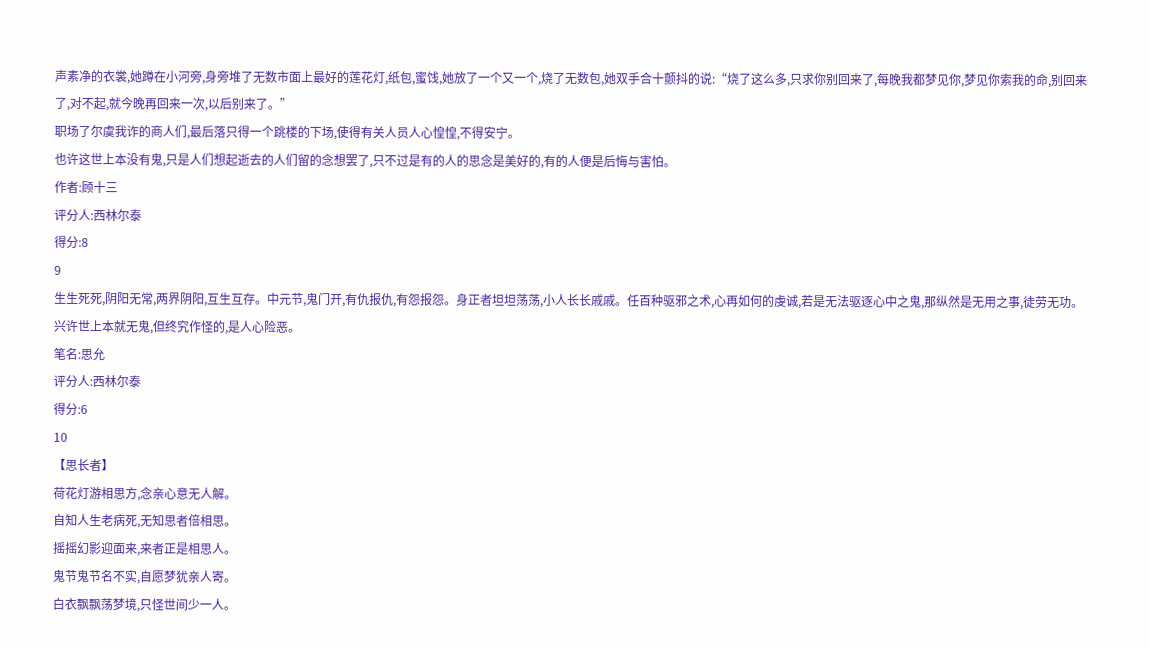声素净的衣裳,她蹲在小河旁,身旁堆了无数市面上最好的莲花灯,纸包,蜜饯,她放了一个又一个,烧了无数包,她双手合十颤抖的说:“烧了这么多,只求你别回来了,每晚我都梦见你,梦见你索我的命,别回来了,对不起,就今晚再回来一次,以后别来了。”
职场了尔虞我诈的商人们,最后落只得一个跳楼的下场,使得有关人员人心惶惶,不得安宁。
也许这世上本没有鬼,只是人们想起逝去的人们留的念想罢了,只不过是有的人的思念是美好的,有的人便是后悔与害怕。
作者:顾十三
评分人:西林尔泰
得分:8
9
生生死死,阴阳无常,两界阴阳,互生互存。中元节,鬼门开,有仇报仇,有怨报怨。身正者坦坦荡荡,小人长长戚戚。任百种驱邪之术,心再如何的虔诚,若是无法驱逐心中之鬼,那纵然是无用之事,徒劳无功。兴许世上本就无鬼,但终究作怪的,是人心险恶。
笔名:思允
评分人:西林尔泰
得分:6
10
【思长者】
荷花灯游相思方,念亲心意无人解。
自知人生老病死,无知思者倍相思。
摇摇幻影迎面来,来者正是相思人。
鬼节鬼节名不实,自愿梦犹亲人寄。
白衣飘飘荡梦境,只怪世间少一人。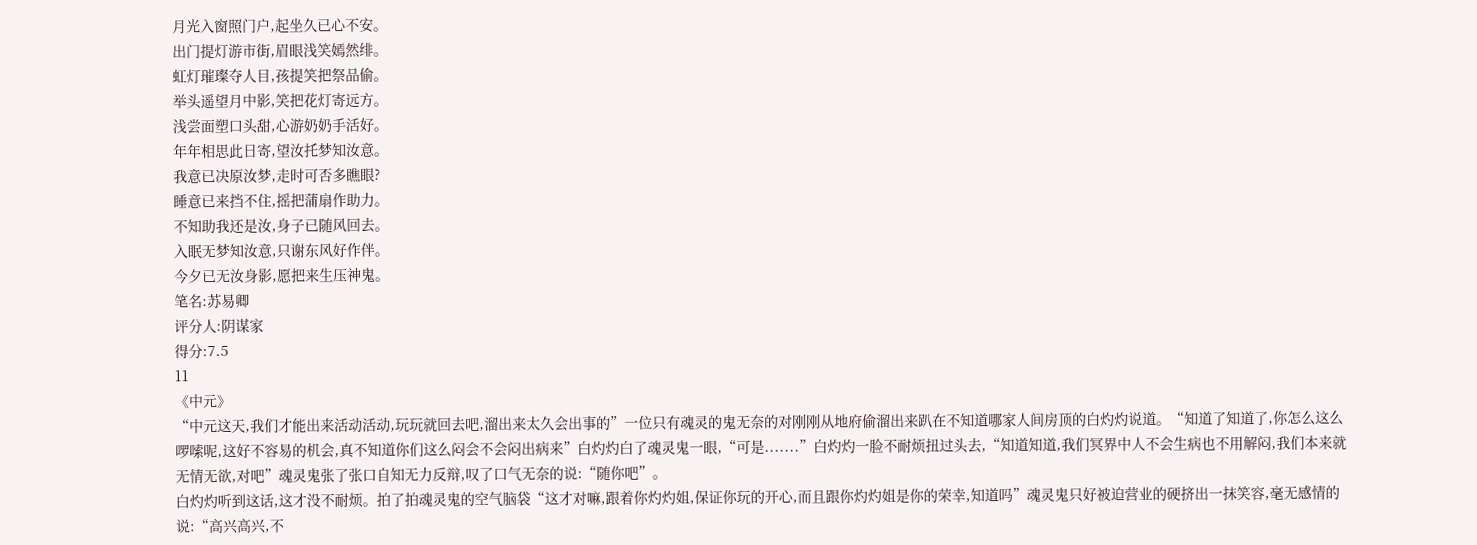月光入窗照门户,起坐久已心不安。
出门提灯游市街,眉眼浅笑嫣然绯。
虹灯璀璨夺人目,孩提笑把祭品偷。
举头遥望月中影,笑把花灯寄远方。
浅尝面塑口头甜,心游奶奶手活好。
年年相思此日寄,望汝托梦知汝意。
我意已决原汝梦,走时可否多瞧眼?
睡意已来挡不住,摇把蒲扇作助力。
不知助我还是汝,身子已随风回去。
入眠无梦知汝意,只谢东风好作伴。
今夕已无汝身影,愿把来生压神鬼。
笔名:苏易卿
评分人:阴谋家
得分:7.5
11
《中元》
“中元这天,我们才能出来活动活动,玩玩就回去吧,溜出来太久会出事的”一位只有魂灵的鬼无奈的对刚刚从地府偷溜出来趴在不知道哪家人间房顶的白灼灼说道。“知道了知道了,你怎么这么啰嗦呢,这好不容易的机会,真不知道你们这么闷会不会闷出病来”白灼灼白了魂灵鬼一眼,“可是.......”白灼灼一脸不耐烦扭过头去,“知道知道,我们冥界中人不会生病也不用解闷,我们本来就无情无欲,对吧”魂灵鬼张了张口自知无力反辩,叹了口气无奈的说:“随你吧”。
白灼灼听到这话,这才没不耐烦。拍了拍魂灵鬼的空气脑袋“这才对嘛,跟着你灼灼姐,保证你玩的开心,而且跟你灼灼姐是你的荣幸,知道吗”魂灵鬼只好被迫营业的硬挤出一抹笑容,毫无感情的说:“高兴高兴,不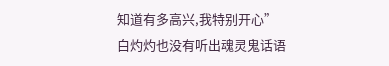知道有多高兴,我特别开心”白灼灼也没有听出魂灵鬼话语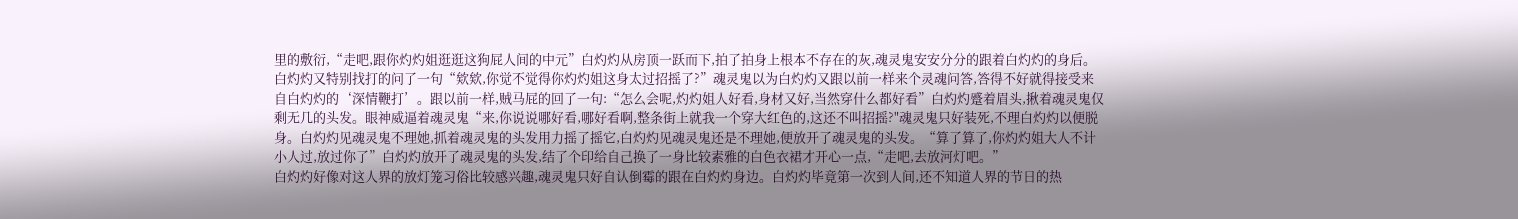里的敷衍,“走吧,跟你灼灼姐逛逛这狗屁人间的中元”白灼灼从房顶一跃而下,拍了拍身上根本不存在的灰,魂灵鬼安安分分的跟着白灼灼的身后。
白灼灼又特别找打的问了一句“欸欸,你觉不觉得你灼灼姐这身太过招摇了?”魂灵鬼以为白灼灼又跟以前一样来个灵魂问答,答得不好就得接受来自白灼灼的‘深情鞭打’。跟以前一样,贼马屁的回了一句:“怎么会呢,灼灼姐人好看,身材又好,当然穿什么都好看”白灼灼蹙着眉头,揪着魂灵鬼仅剩无几的头发。眼神威逼着魂灵鬼“来,你说说哪好看,哪好看啊,整条街上就我一个穿大红色的,这还不叫招摇?"魂灵鬼只好装死,不理白灼灼以便脱身。白灼灼见魂灵鬼不理她,抓着魂灵鬼的头发用力摇了摇它,白灼灼见魂灵鬼还是不理她,便放开了魂灵鬼的头发。“算了算了,你灼灼姐大人不计小人过,放过你了”白灼灼放开了魂灵鬼的头发,结了个印给自己换了一身比较素雅的白色衣裙才开心一点,“走吧,去放河灯吧。”
白灼灼好像对这人界的放灯笼习俗比较感兴趣,魂灵鬼只好自认倒霉的跟在白灼灼身边。白灼灼毕竟第一次到人间,还不知道人界的节日的热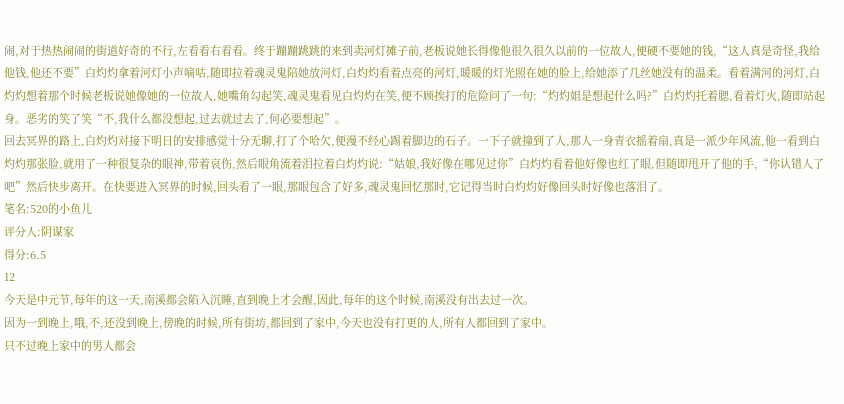闹,对于热热闹闹的街道好奇的不行,左看看右看看。终于蹦蹦跳跳的来到卖河灯摊子前,老板说她长得像他很久很久以前的一位故人,便硬不要她的钱,“这人真是奇怪,我给他钱,他还不要”白灼灼拿着河灯小声嘀咕,随即拉着魂灵鬼陪她放河灯,白灼灼看着点亮的河灯,暖暖的灯光照在她的脸上,给她添了几丝她没有的温柔。看着满河的河灯,白灼灼想着那个时候老板说她像她的一位故人,她嘴角勾起笑,魂灵鬼看见白灼灼在笑,便不顾挨打的危险问了一句:“灼灼姐是想起什么吗?”白灼灼托着腮,看着灯火,随即站起身。恶劣的笑了笑“不,我什么都没想起,过去就过去了,何必要想起”。
回去冥界的路上,白灼灼对接下明日的安排感觉十分无聊,打了个哈欠,便漫不经心踢着脚边的石子。一下子就撞到了人,那人一身青衣摇着扇,真是一派少年风流,他一看到白灼灼那张脸,就用了一种很复杂的眼神,带着哀伤,然后眼角流着泪拉着白灼灼说:“姑娘,我好像在哪见过你”白灼灼看着他好像也红了眼,但随即甩开了他的手,“你认错人了吧”然后快步离开。在快要进入冥界的时候,回头看了一眼,那眼包含了好多,魂灵鬼回忆那时,它记得当时白灼灼好像回头时好像也落泪了。
笔名:520的小鱼儿
评分人:阴谋家
得分:6.5
12
今天是中元节,每年的这一天,南溪都会陷入沉睡,直到晚上才会醒,因此,每年的这个时候,南溪没有出去过一次。
因为一到晚上,哦,不,还没到晚上,傍晚的时候,所有街坊,都回到了家中,今天也没有打更的人,所有人都回到了家中。
只不过晚上家中的男人都会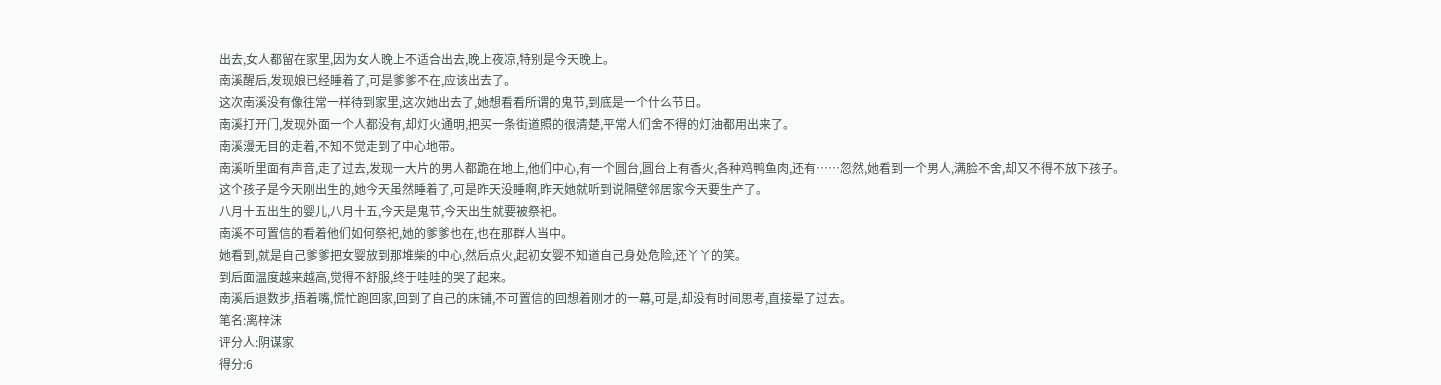出去,女人都留在家里,因为女人晚上不适合出去,晚上夜凉,特别是今天晚上。
南溪醒后,发现娘已经睡着了,可是爹爹不在,应该出去了。
这次南溪没有像往常一样待到家里,这次她出去了,她想看看所谓的鬼节,到底是一个什么节日。
南溪打开门,发现外面一个人都没有,却灯火通明,把买一条街道照的很清楚,平常人们舍不得的灯油都用出来了。
南溪漫无目的走着,不知不觉走到了中心地带。
南溪听里面有声音,走了过去,发现一大片的男人都跪在地上,他们中心,有一个圆台,圆台上有香火,各种鸡鸭鱼肉,还有……忽然,她看到一个男人,满脸不舍,却又不得不放下孩子。
这个孩子是今天刚出生的,她今天虽然睡着了,可是昨天没睡啊,昨天她就听到说隔壁邻居家今天要生产了。
八月十五出生的婴儿,八月十五,今天是鬼节,今天出生就要被祭祀。
南溪不可置信的看着他们如何祭祀,她的爹爹也在,也在那群人当中。
她看到,就是自己爹爹把女婴放到那堆柴的中心,然后点火,起初女婴不知道自己身处危险,还丫丫的笑。
到后面温度越来越高,觉得不舒服,终于哇哇的哭了起来。
南溪后退数步,捂着嘴,慌忙跑回家,回到了自己的床铺,不可置信的回想着刚才的一幕,可是,却没有时间思考,直接晕了过去。
笔名:离梓沫
评分人:阴谋家
得分:6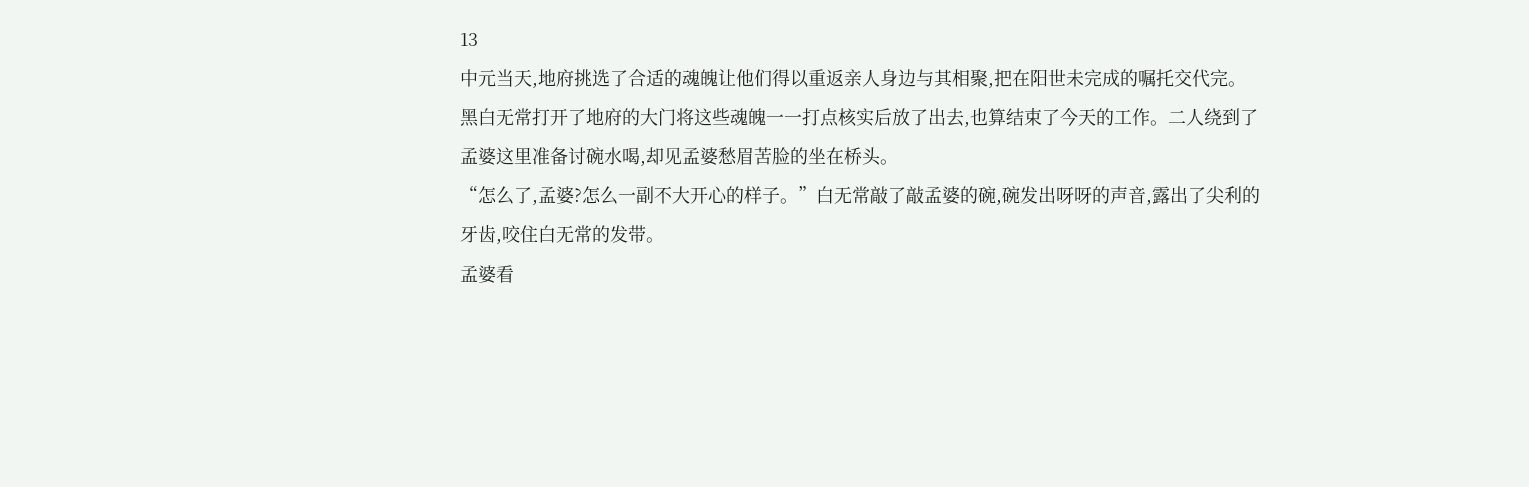13
中元当天,地府挑选了合适的魂魄让他们得以重返亲人身边与其相聚,把在阳世未完成的嘱托交代完。
黑白无常打开了地府的大门将这些魂魄一一打点核实后放了出去,也算结束了今天的工作。二人绕到了孟婆这里准备讨碗水喝,却见孟婆愁眉苦脸的坐在桥头。
“怎么了,孟婆?怎么一副不大开心的样子。”白无常敲了敲孟婆的碗,碗发出呀呀的声音,露出了尖利的牙齿,咬住白无常的发带。
孟婆看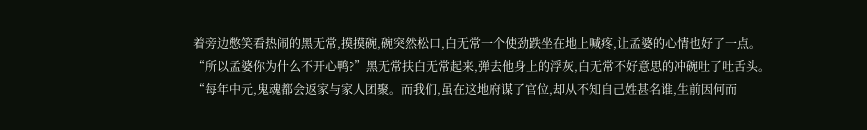着旁边憋笑看热闹的黑无常,摸摸碗,碗突然松口,白无常一个使劲跌坐在地上喊疼,让孟婆的心情也好了一点。
“所以孟婆你为什么不开心鸭?”黑无常扶白无常起来,弹去他身上的浮灰,白无常不好意思的冲碗吐了吐舌头。
“每年中元,鬼魂都会返家与家人团聚。而我们,虽在这地府谋了官位,却从不知自己姓甚名谁,生前因何而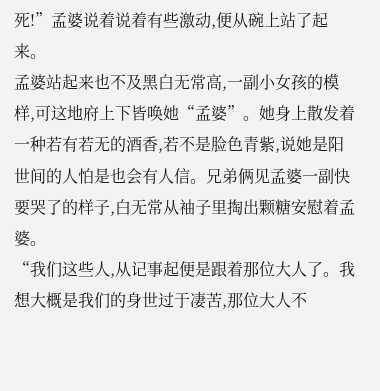死!”孟婆说着说着有些激动,便从碗上站了起来。
孟婆站起来也不及黑白无常高,一副小女孩的模样,可这地府上下皆唤她“孟婆”。她身上散发着一种若有若无的酒香,若不是脸色青紫,说她是阳世间的人怕是也会有人信。兄弟俩见孟婆一副快要哭了的样子,白无常从袖子里掏出颗糖安慰着孟婆。
“我们这些人,从记事起便是跟着那位大人了。我想大概是我们的身世过于凄苦,那位大人不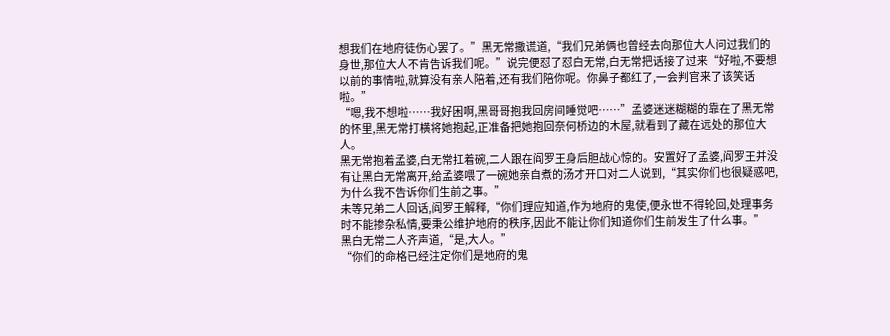想我们在地府徒伤心罢了。”黑无常撒谎道,“我们兄弟俩也曾经去向那位大人问过我们的身世,那位大人不肯告诉我们呢。”说完便怼了怼白无常,白无常把话接了过来“好啦,不要想以前的事情啦,就算没有亲人陪着,还有我们陪你呢。你鼻子都红了,一会判官来了该笑话啦。”
“嗯,我不想啦……我好困啊,黑哥哥抱我回房间睡觉吧……”孟婆迷迷糊糊的靠在了黑无常的怀里,黑无常打横将她抱起,正准备把她抱回奈何桥边的木屋,就看到了藏在远处的那位大人。
黑无常抱着孟婆,白无常扛着碗,二人跟在阎罗王身后胆战心惊的。安置好了孟婆,阎罗王并没有让黑白无常离开,给孟婆喂了一碗她亲自煮的汤才开口对二人说到,“其实你们也很疑惑吧,为什么我不告诉你们生前之事。”
未等兄弟二人回话,阎罗王解释,“你们理应知道,作为地府的鬼使,便永世不得轮回,处理事务时不能掺杂私情,要秉公维护地府的秩序,因此不能让你们知道你们生前发生了什么事。”
黑白无常二人齐声道,“是,大人。”
“你们的命格已经注定你们是地府的鬼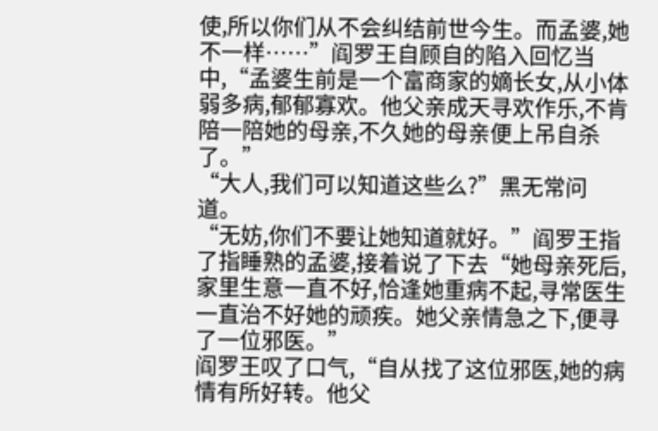使,所以你们从不会纠结前世今生。而孟婆,她不一样……”阎罗王自顾自的陷入回忆当中,“孟婆生前是一个富商家的嫡长女,从小体弱多病,郁郁寡欢。他父亲成天寻欢作乐,不肯陪一陪她的母亲,不久她的母亲便上吊自杀了。”
“大人,我们可以知道这些么?”黑无常问道。
“无妨,你们不要让她知道就好。”阎罗王指了指睡熟的孟婆,接着说了下去“她母亲死后,家里生意一直不好,恰逢她重病不起,寻常医生一直治不好她的顽疾。她父亲情急之下,便寻了一位邪医。”
阎罗王叹了口气,“自从找了这位邪医,她的病情有所好转。他父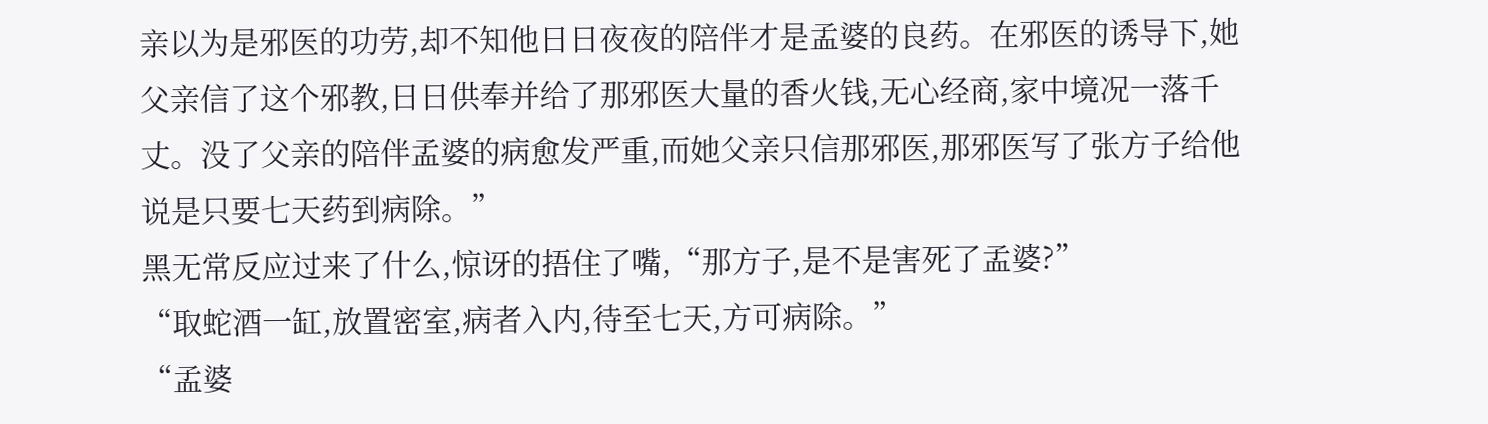亲以为是邪医的功劳,却不知他日日夜夜的陪伴才是孟婆的良药。在邪医的诱导下,她父亲信了这个邪教,日日供奉并给了那邪医大量的香火钱,无心经商,家中境况一落千丈。没了父亲的陪伴孟婆的病愈发严重,而她父亲只信那邪医,那邪医写了张方子给他说是只要七天药到病除。”
黑无常反应过来了什么,惊讶的捂住了嘴,“那方子,是不是害死了孟婆?”
“取蛇酒一缸,放置密室,病者入内,待至七天,方可病除。”
“孟婆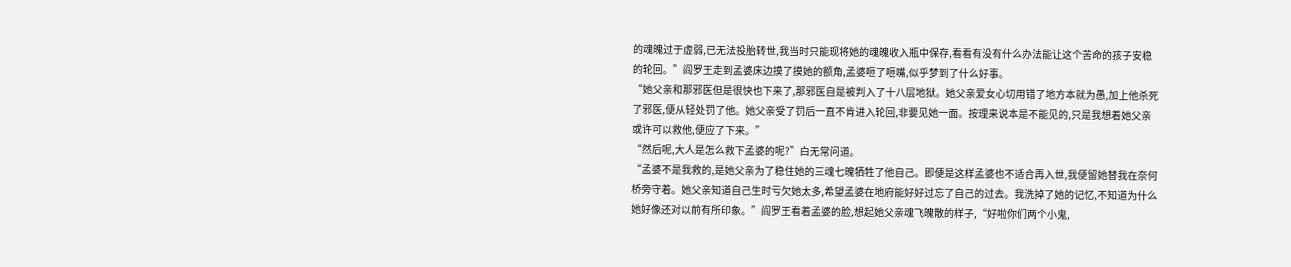的魂魄过于虚弱,已无法投胎转世,我当时只能现将她的魂魄收入瓶中保存,看看有没有什么办法能让这个苦命的孩子安稳的轮回。”阎罗王走到孟婆床边摸了摸她的额角,孟婆咂了咂嘴,似乎梦到了什么好事。
“她父亲和那邪医但是很快也下来了,那邪医自是被判入了十八层地狱。她父亲爱女心切用错了地方本就为愚,加上他杀死了邪医,便从轻处罚了他。她父亲受了罚后一直不肯进入轮回,非要见她一面。按理来说本是不能见的,只是我想着她父亲或许可以救他,便应了下来。”
“然后呢,大人是怎么救下孟婆的呢?”白无常问道。
“孟婆不是我救的,是她父亲为了稳住她的三魂七魄牺牲了他自己。即便是这样孟婆也不适合再入世,我便留她替我在奈何桥旁守着。她父亲知道自己生时亏欠她太多,希望孟婆在地府能好好过忘了自己的过去。我洗掉了她的记忆,不知道为什么她好像还对以前有所印象。”阎罗王看着孟婆的脸,想起她父亲魂飞魄散的样子,“好啦你们两个小鬼,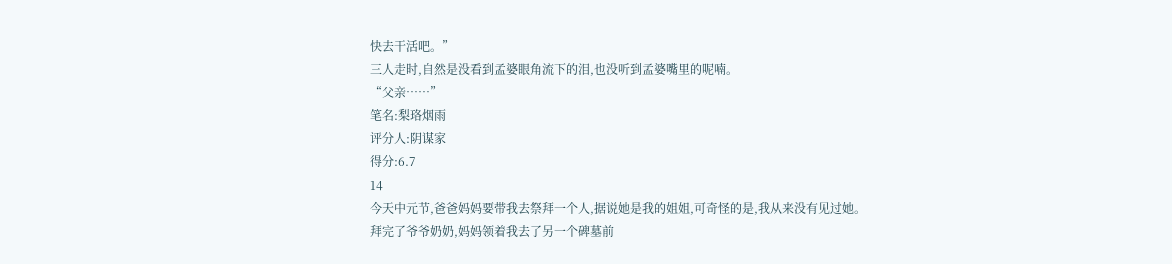快去干活吧。”
三人走时,自然是没看到孟婆眼角流下的泪,也没听到孟婆嘴里的呢喃。
“父亲……”
笔名:梨珞烟雨
评分人:阴谋家
得分:6.7
14
今天中元节,爸爸妈妈要带我去祭拜一个人,据说她是我的姐姐,可奇怪的是,我从来没有见过她。
拜完了爷爷奶奶,妈妈领着我去了另一个碑墓前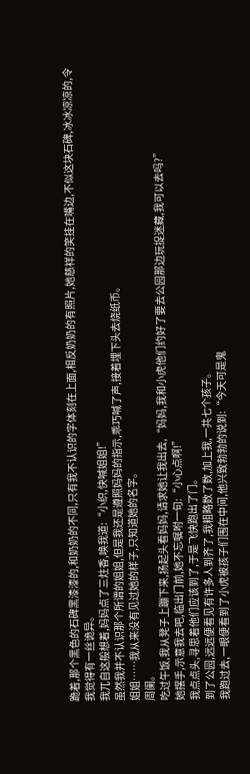跪着,那个黑色的石碑黑漆漆的,和奶奶的不同,只有我不认识的字体刻在上面,相反奶奶的有照片,她慈祥的笑挂在嘴边,不似这块石碑,冰冰凉凉的,令我觉得有一丝诡异。
我兀自这般想着,妈妈点了三炷香,唤我道:“小织,快喊姐姐!”
虽然我并不认识那个所谓的姐姐,但是我还是遵照妈妈的指示,乖巧喊了声,接着埋下头去烧纸币。
姐姐……我从来没有见过她的样子,只知道她的名字。
周阑。
吃过午饭,我从凳子上蹦下来,扬起头看妈妈,请求她让我出去,“妈妈,我和小虎他们约好了要去公园那边玩捉迷藏,我可以去吗?”
她摆手,示意我去吧,临出门前,她不忘嘱咐一句:“小心点啊!”
我点点头,寻思着他们应该到了,于是飞快跑出了门。
到了公园,远远便看见有许多人到齐了,我粗略数了数,加上我,一共七个孩子。
我跑过去,一眼便看到了小虎被孩子们围在中间,他兴致勃勃的说到:“今天可是鬼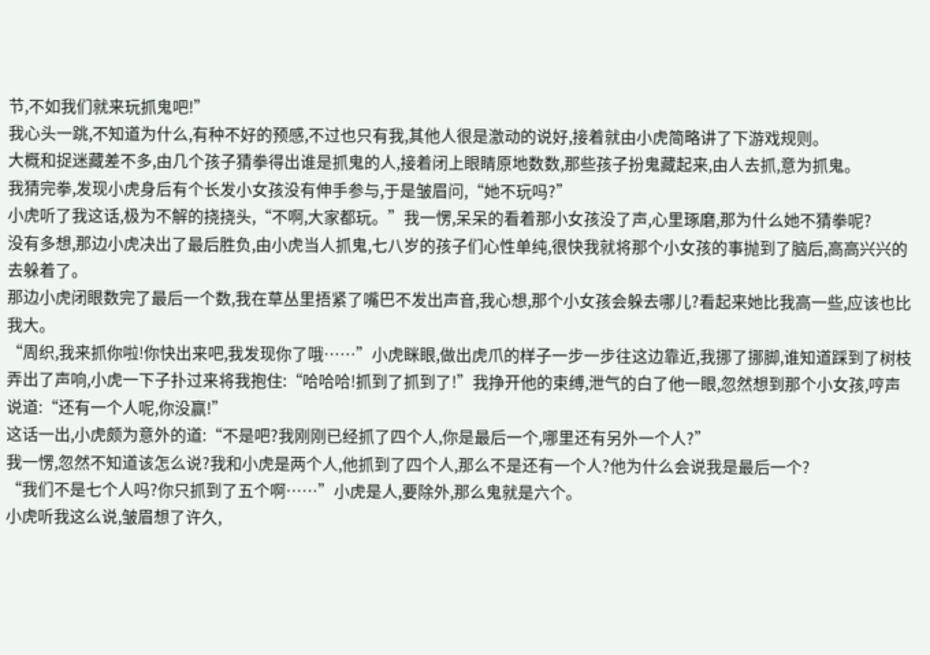节,不如我们就来玩抓鬼吧!”
我心头一跳,不知道为什么,有种不好的预感,不过也只有我,其他人很是激动的说好,接着就由小虎简略讲了下游戏规则。
大概和捉迷藏差不多,由几个孩子猜拳得出谁是抓鬼的人,接着闭上眼睛原地数数,那些孩子扮鬼藏起来,由人去抓,意为抓鬼。
我猜完拳,发现小虎身后有个长发小女孩没有伸手参与,于是皱眉问,“她不玩吗?”
小虎听了我这话,极为不解的挠挠头,“不啊,大家都玩。”我一愣,呆呆的看着那小女孩没了声,心里琢磨,那为什么她不猜拳呢?
没有多想,那边小虎决出了最后胜负,由小虎当人抓鬼,七八岁的孩子们心性单纯,很快我就将那个小女孩的事抛到了脑后,高高兴兴的去躲着了。
那边小虎闭眼数完了最后一个数,我在草丛里捂紧了嘴巴不发出声音,我心想,那个小女孩会躲去哪儿?看起来她比我高一些,应该也比我大。
“周织,我来抓你啦!你快出来吧,我发现你了哦……”小虎眯眼,做出虎爪的样子一步一步往这边靠近,我挪了挪脚,谁知道踩到了树枝弄出了声响,小虎一下子扑过来将我抱住:“哈哈哈!抓到了抓到了!”我挣开他的束缚,泄气的白了他一眼,忽然想到那个小女孩,哼声说道:“还有一个人呢,你没赢!”
这话一出,小虎颇为意外的道:“不是吧?我刚刚已经抓了四个人,你是最后一个,哪里还有另外一个人?”
我一愣,忽然不知道该怎么说?我和小虎是两个人,他抓到了四个人,那么不是还有一个人?他为什么会说我是最后一个?
“我们不是七个人吗?你只抓到了五个啊……”小虎是人,要除外,那么鬼就是六个。
小虎听我这么说,皱眉想了许久,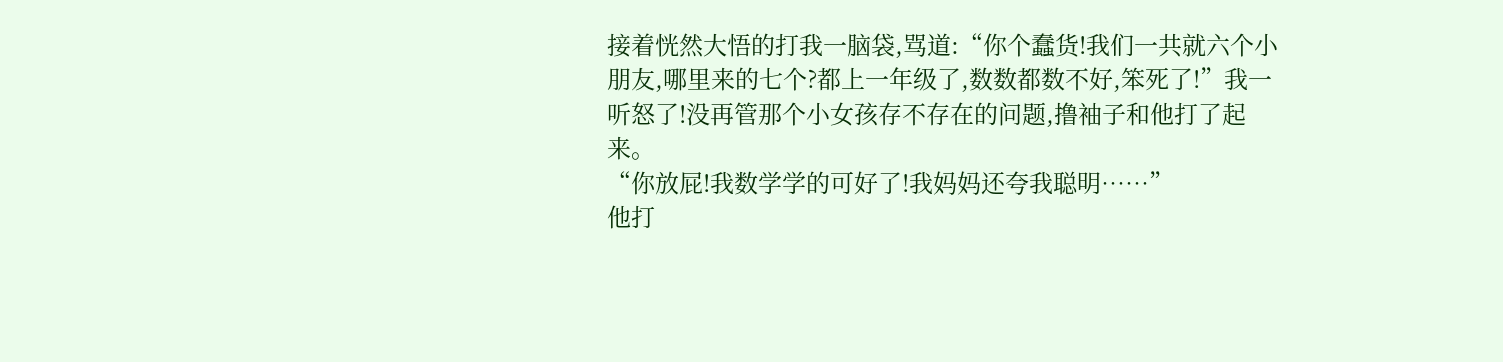接着恍然大悟的打我一脑袋,骂道:“你个蠢货!我们一共就六个小朋友,哪里来的七个?都上一年级了,数数都数不好,笨死了!”我一听怒了!没再管那个小女孩存不存在的问题,撸袖子和他打了起来。
“你放屁!我数学学的可好了!我妈妈还夸我聪明……”
他打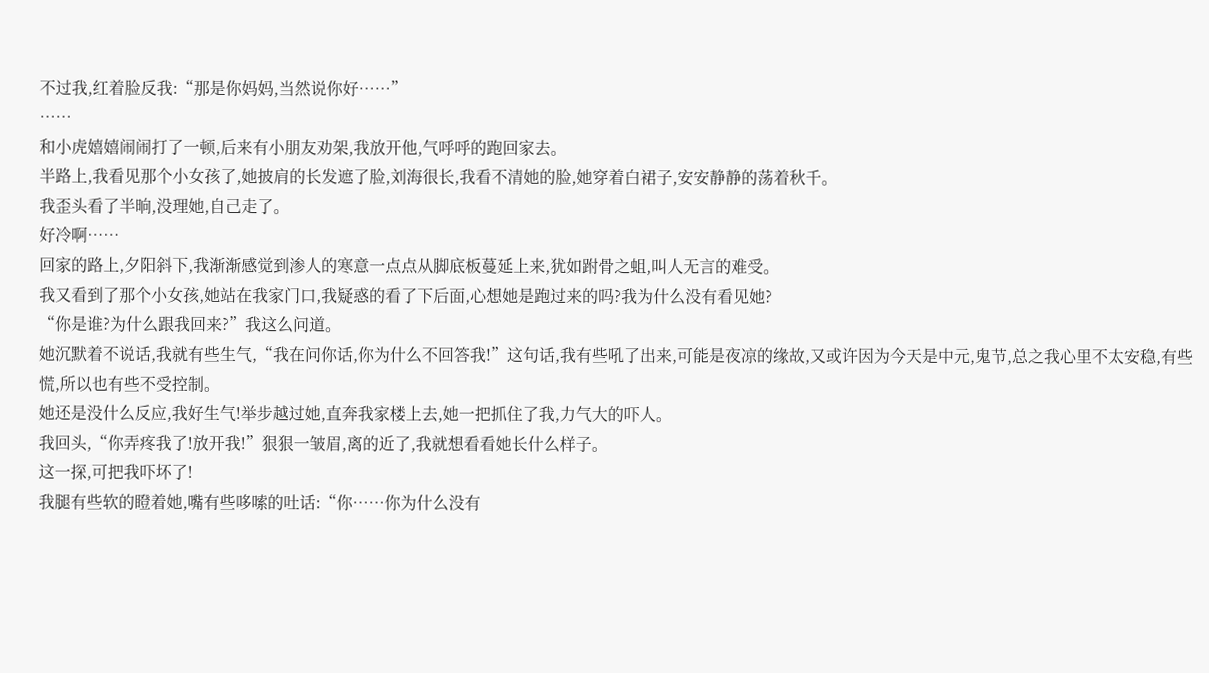不过我,红着脸反我:“那是你妈妈,当然说你好……”
……
和小虎嬉嬉闹闹打了一顿,后来有小朋友劝架,我放开他,气呼呼的跑回家去。
半路上,我看见那个小女孩了,她披肩的长发遮了脸,刘海很长,我看不清她的脸,她穿着白裙子,安安静静的荡着秋千。
我歪头看了半晌,没理她,自己走了。
好冷啊……
回家的路上,夕阳斜下,我渐渐感觉到渗人的寒意一点点从脚底板蔓延上来,犹如跗骨之蛆,叫人无言的难受。
我又看到了那个小女孩,她站在我家门口,我疑惑的看了下后面,心想她是跑过来的吗?我为什么没有看见她?
“你是谁?为什么跟我回来?”我这么问道。
她沉默着不说话,我就有些生气,“我在问你话,你为什么不回答我!”这句话,我有些吼了出来,可能是夜凉的缘故,又或许因为今天是中元,鬼节,总之我心里不太安稳,有些慌,所以也有些不受控制。
她还是没什么反应,我好生气!举步越过她,直奔我家楼上去,她一把抓住了我,力气大的吓人。
我回头,“你弄疼我了!放开我!”狠狠一皱眉,离的近了,我就想看看她长什么样子。
这一探,可把我吓坏了!
我腿有些软的瞪着她,嘴有些哆嗦的吐话:“你……你为什么没有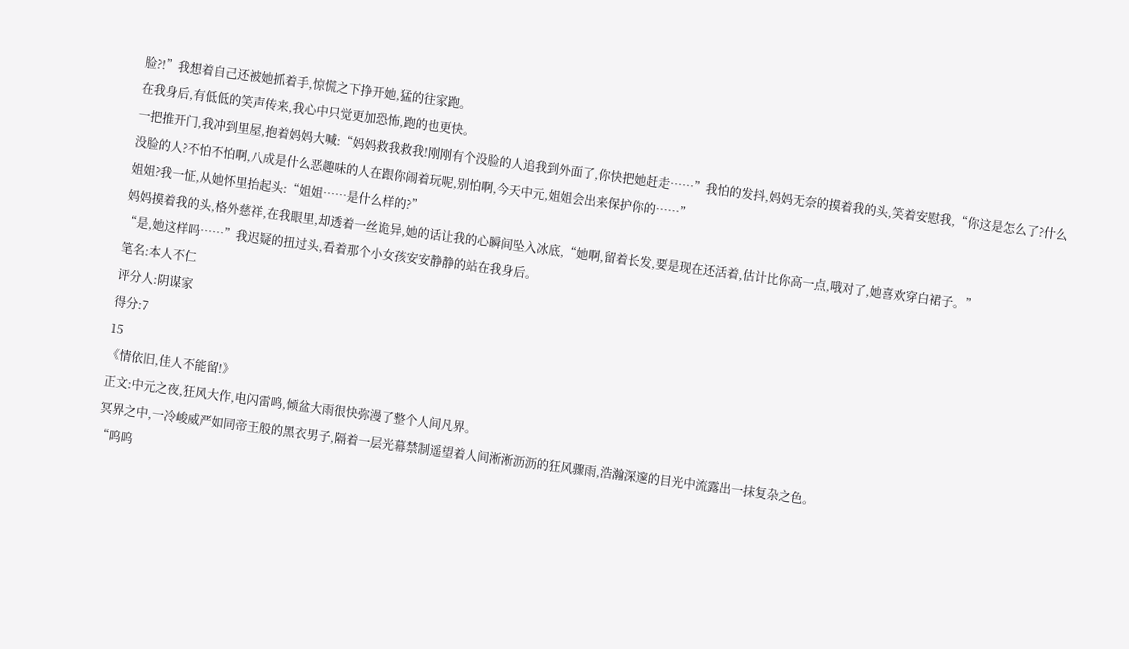脸?!”我想着自己还被她抓着手,惊慌之下挣开她,猛的往家跑。
在我身后,有低低的笑声传来,我心中只觉更加恐怖,跑的也更快。
一把推开门,我冲到里屋,抱着妈妈大喊:“妈妈救我救我!刚刚有个没脸的人追我到外面了,你快把她赶走……”我怕的发抖,妈妈无奈的摸着我的头,笑着安慰我,“你这是怎么了?什么没脸的人?不怕不怕啊,八成是什么恶趣味的人在跟你闹着玩呢,别怕啊,今天中元,姐姐会出来保护你的……”
姐姐?我一怔,从她怀里抬起头:“姐姐……是什么样的?”
妈妈摸着我的头,格外慈祥,在我眼里,却透着一丝诡异,她的话让我的心瞬间坠入冰底,“她啊,留着长发,要是现在还活着,估计比你高一点,哦对了,她喜欢穿白裙子。”
“是,她这样吗……”我迟疑的扭过头,看着那个小女孩安安静静的站在我身后。
笔名:本人不仁
评分人:阴谋家
得分:7
15
《情依旧,佳人不能留!》
正文:中元之夜,狂风大作,电闪雷鸣,倾盆大雨很快弥漫了整个人间凡界。
冥界之中,一冷峻威严如同帝王般的黑衣男子,隔着一层光幕禁制遥望着人间淅淅沥沥的狂风骤雨,浩瀚深邃的目光中流露出一抹复杂之色。
“呜呜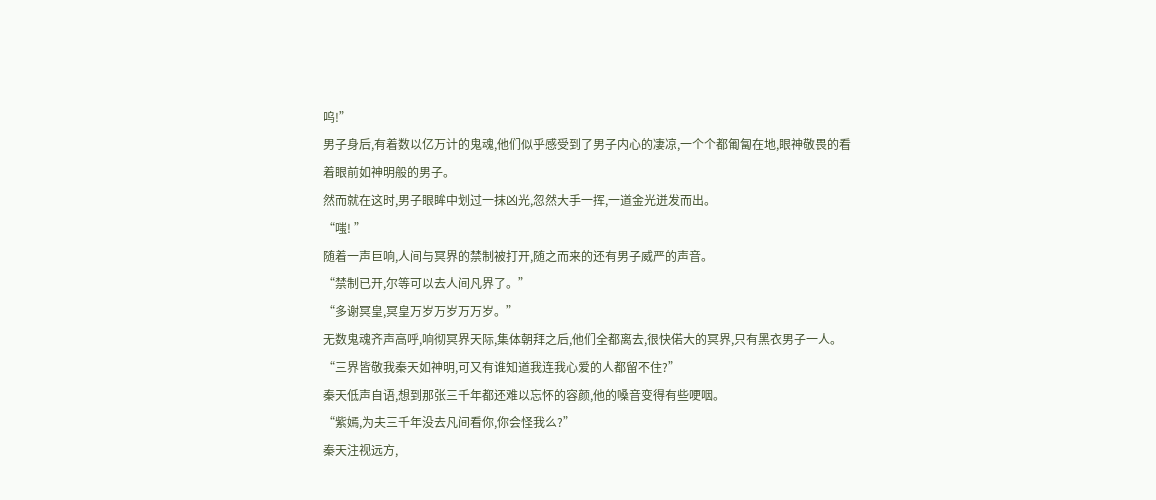呜!”
男子身后,有着数以亿万计的鬼魂,他们似乎感受到了男子内心的凄凉,一个个都匍匐在地,眼神敬畏的看着眼前如神明般的男子。
然而就在这时,男子眼眸中划过一抹凶光,忽然大手一挥,一道金光迸发而出。
“嗤! ”
随着一声巨响,人间与冥界的禁制被打开,随之而来的还有男子威严的声音。
“禁制已开,尔等可以去人间凡界了。”
“多谢冥皇,冥皇万岁万岁万万岁。”
无数鬼魂齐声高呼,响彻冥界天际,集体朝拜之后,他们全都离去,很快偌大的冥界,只有黑衣男子一人。
“三界皆敬我秦天如神明,可又有谁知道我连我心爱的人都留不住?”
秦天低声自语,想到那张三千年都还难以忘怀的容颜,他的嗓音变得有些哽咽。
“紫嫣,为夫三千年没去凡间看你,你会怪我么?”
秦天注视远方,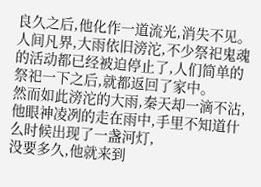良久之后,他化作一道流光,消失不见。
人间凡界,大雨依旧滂沱,不少祭祀鬼魂的活动都已经被迫停止了,人们简单的祭祀一下之后,就都返回了家中。
然而如此滂沱的大雨,秦天却一滴不沾,他眼神凌冽的走在雨中,手里不知道什么时候出现了一盏河灯,
没要多久,他就来到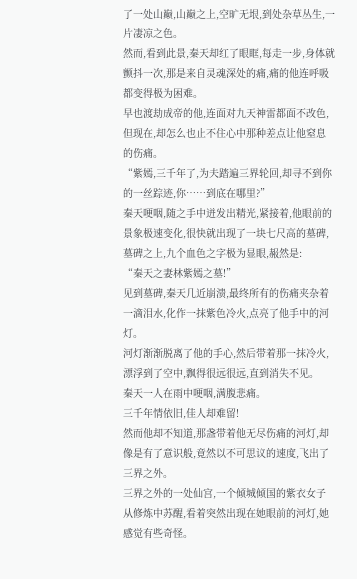了一处山巅,山巅之上,空旷无垠,到处杂草丛生,一片凄凉之色。
然而,看到此景,秦天却红了眼眶,每走一步,身体就颤抖一次,那是来自灵魂深处的痛,痛的他连呼吸都变得极为困难。
早也渡劫成帝的他,连面对九天神雷都面不改色,但现在,却怎么也止不住心中那种差点让他窒息的伤痛。
“紫嫣,三千年了,为夫踏遍三界轮回,却寻不到你的一丝踪迹,你……到底在哪里?”
秦天哽咽,随之手中迸发出精光,紧接着,他眼前的景象极速变化,很快就出现了一块七尺高的墓碑,墓碑之上,九个血色之字极为显眼,赧然是:
“秦天之妻林紫嫣之墓!”
见到墓碑,秦天几近崩溃,最终所有的伤痛夹杂着一滴泪水,化作一抹紫色冷火,点亮了他手中的河灯。
河灯渐渐脱离了他的手心,然后带着那一抹冷火,漂浮到了空中,飘得很远很远,直到消失不见。
秦天一人在雨中哽咽,满腹悲痛。
三千年情依旧,佳人却难留!
然而他却不知道,那盏带着他无尽伤痛的河灯,却像是有了意识般,竟然以不可思议的速度,飞出了三界之外。
三界之外的一处仙宫,一个倾城倾国的紫衣女子从修炼中苏醒,看着突然出现在她眼前的河灯,她感觉有些奇怪。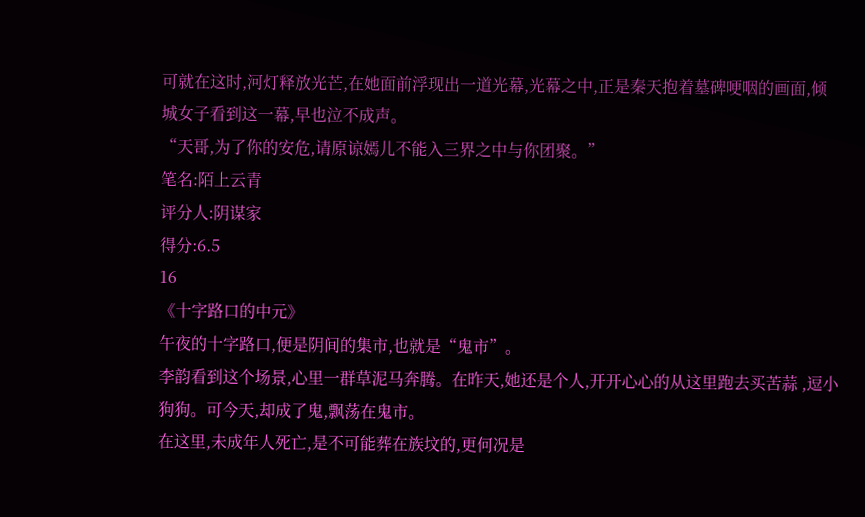可就在这时,河灯释放光芒,在她面前浮现出一道光幕,光幕之中,正是秦天抱着墓碑哽咽的画面,倾城女子看到这一幕,早也泣不成声。
“天哥,为了你的安危,请原谅嫣儿不能入三界之中与你团聚。”
笔名:陌上云青
评分人:阴谋家
得分:6.5
16
《十字路口的中元》
午夜的十字路口,便是阴间的集市,也就是“鬼市”。
李韵看到这个场景,心里一群草泥马奔腾。在昨天,她还是个人,开开心心的从这里跑去买苦蒜 ,逗小狗狗。可今天,却成了鬼,飘荡在鬼市。
在这里,未成年人死亡,是不可能葬在族坟的,更何况是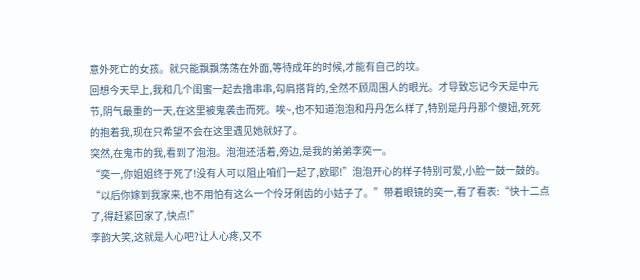意外死亡的女孩。就只能飘飘荡荡在外面,等待成年的时候,才能有自己的坟。
回想今天早上,我和几个闺蜜一起去撸串串,勾肩搭背的,全然不顾周围人的眼光。才导致忘记今天是中元节,阴气最重的一天,在这里被鬼袭击而死。唉~,也不知道泡泡和丹丹怎么样了,特别是丹丹那个傻妞,死死的抱着我,现在只希望不会在这里遇见她就好了。
突然,在鬼市的我,看到了泡泡。泡泡还活着,旁边,是我的弟弟李奕一。
“奕一,你姐姐终于死了!没有人可以阻止咱们一起了,欧耶!”泡泡开心的样子特别可爱,小脸一鼓一鼓的。
“以后你嫁到我家来,也不用怕有这么一个伶牙俐齿的小姑子了。”带着眼镜的奕一,看了看表:“快十二点了,得赶紧回家了,快点!”
李韵大笑,这就是人心吧?让人心疼,又不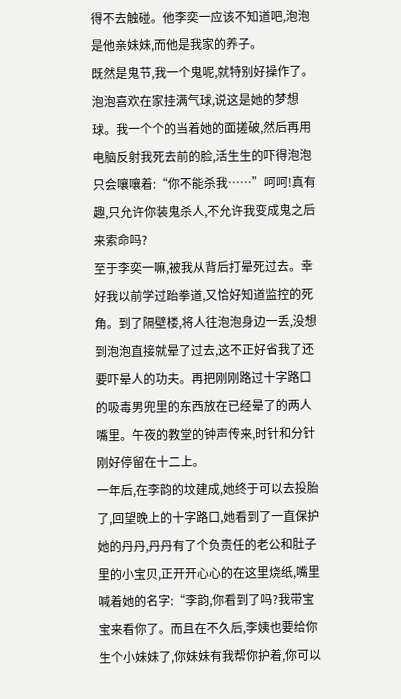得不去触碰。他李奕一应该不知道吧,泡泡是他亲妹妹,而他是我家的养子。
既然是鬼节,我一个鬼呢,就特别好操作了。
泡泡喜欢在家挂满气球,说这是她的梦想球。我一个个的当着她的面搓破,然后再用电脑反射我死去前的脸,活生生的吓得泡泡只会嚷嚷着:“你不能杀我……”呵呵!真有趣,只允许你装鬼杀人,不允许我变成鬼之后来索命吗?
至于李奕一嘛,被我从背后打晕死过去。幸好我以前学过跆拳道,又恰好知道监控的死角。到了隔壁楼,将人往泡泡身边一丢,没想到泡泡直接就晕了过去,这不正好省我了还要吓晕人的功夫。再把刚刚路过十字路口的吸毒男兜里的东西放在已经晕了的两人嘴里。午夜的教堂的钟声传来,时针和分针刚好停留在十二上。
一年后,在李韵的坟建成,她终于可以去投胎了,回望晚上的十字路口,她看到了一直保护她的丹丹,丹丹有了个负责任的老公和肚子里的小宝贝,正开开心心的在这里烧纸,嘴里喊着她的名字:“李韵,你看到了吗?我带宝宝来看你了。而且在不久后,李姨也要给你生个小妹妹了,你妹妹有我帮你护着,你可以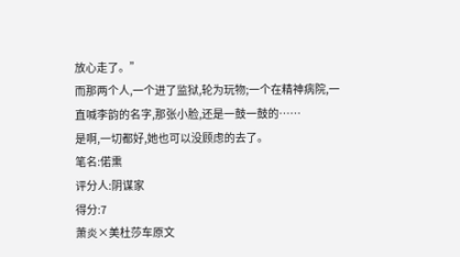放心走了。”
而那两个人,一个进了监狱,轮为玩物;一个在精神病院,一直喊李韵的名字,那张小脸,还是一鼓一鼓的……
是啊,一切都好,她也可以没顾虑的去了。
笔名:偌熏
评分人:阴谋家
得分:7
萧炎×美杜莎车原文